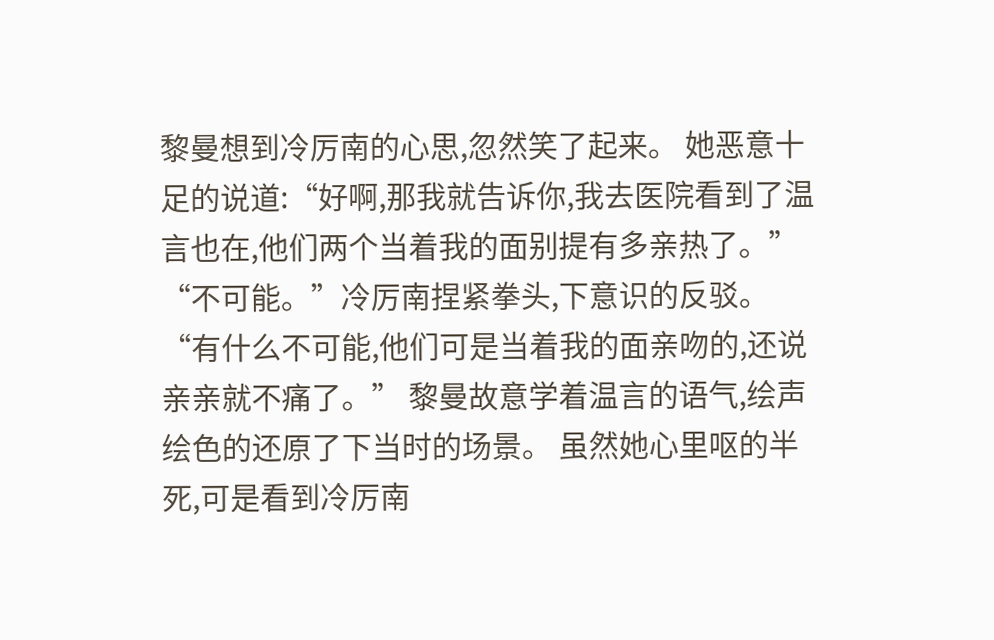黎曼想到冷厉南的心思,忽然笑了起来。 她恶意十足的说道:“好啊,那我就告诉你,我去医院看到了温言也在,他们两个当着我的面别提有多亲热了。” “不可能。”冷厉南捏紧拳头,下意识的反驳。 “有什么不可能,他们可是当着我的面亲吻的,还说亲亲就不痛了。” 黎曼故意学着温言的语气,绘声绘色的还原了下当时的场景。 虽然她心里呕的半死,可是看到冷厉南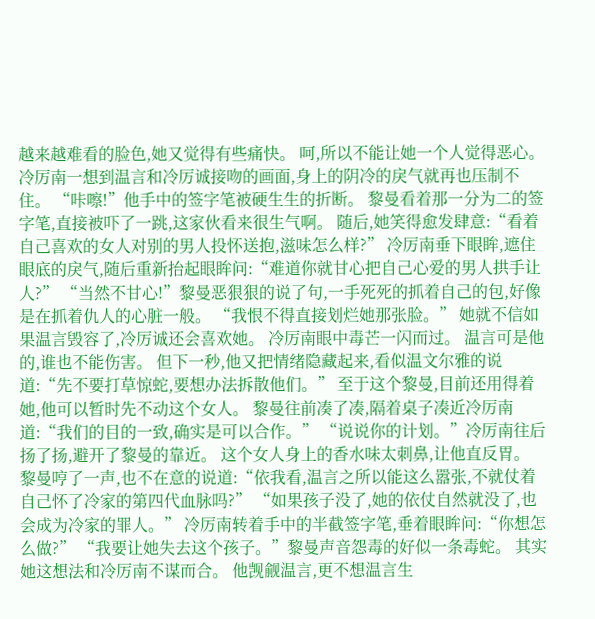越来越难看的脸色,她又觉得有些痛快。 呵,所以不能让她一个人觉得恶心。 冷厉南一想到温言和冷厉诚接吻的画面,身上的阴冷的戾气就再也压制不住。 “咔嚓!”他手中的签字笔被硬生生的折断。 黎曼看着那一分为二的签字笔,直接被吓了一跳,这家伙看来很生气啊。 随后,她笑得愈发肆意:“看着自己喜欢的女人对别的男人投怀送抱,滋味怎么样?” 冷厉南垂下眼眸,遮住眼底的戾气,随后重新抬起眼眸问:“难道你就甘心把自己心爱的男人拱手让人?” “当然不甘心!”黎曼恶狠狠的说了句,一手死死的抓着自己的包,好像是在抓着仇人的心脏一般。 “我恨不得直接划烂她那张脸。” 她就不信如果温言毁容了,冷厉诚还会喜欢她。 冷厉南眼中毒芒一闪而过。 温言可是他的,谁也不能伤害。 但下一秒,他又把情绪隐藏起来,看似温文尔雅的说道:“先不要打草惊蛇,要想办法拆散他们。” 至于这个黎曼,目前还用得着她,他可以暂时先不动这个女人。 黎曼往前凑了凑,隔着桌子凑近冷厉南道:“我们的目的一致,确实是可以合作。” “说说你的计划。”冷厉南往后扬了扬,避开了黎曼的靠近。 这个女人身上的香水味太刺鼻,让他直反胃。 黎曼哼了一声,也不在意的说道:“依我看,温言之所以能这么嚣张,不就仗着自己怀了冷家的第四代血脉吗?” “如果孩子没了,她的依仗自然就没了,也会成为冷家的罪人。” 冷厉南转着手中的半截签字笔,垂着眼眸问:“你想怎么做?” “我要让她失去这个孩子。”黎曼声音怨毒的好似一条毒蛇。 其实她这想法和冷厉南不谋而合。 他觊觎温言,更不想温言生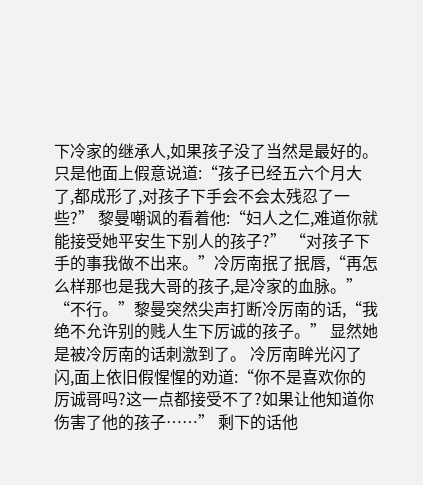下冷家的继承人,如果孩子没了当然是最好的。 只是他面上假意说道:“孩子已经五六个月大了,都成形了,对孩子下手会不会太残忍了一些?” 黎曼嘲讽的看着他:“妇人之仁,难道你就能接受她平安生下别人的孩子?” “对孩子下手的事我做不出来。”冷厉南抿了抿唇,“再怎么样那也是我大哥的孩子,是冷家的血脉。” “不行。”黎曼突然尖声打断冷厉南的话,“我绝不允许别的贱人生下厉诚的孩子。” 显然她是被冷厉南的话刺激到了。 冷厉南眸光闪了闪,面上依旧假惺惺的劝道:“你不是喜欢你的厉诚哥吗?这一点都接受不了?如果让他知道你伤害了他的孩子……” 剩下的话他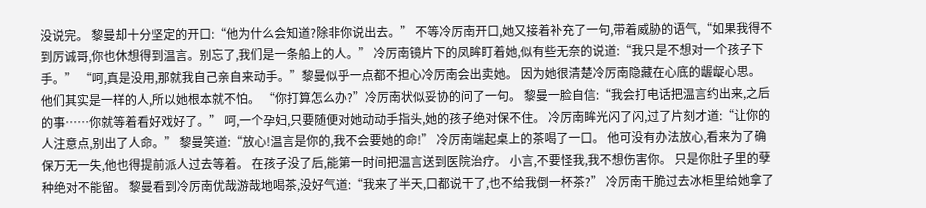没说完。 黎曼却十分坚定的开口:“他为什么会知道?除非你说出去。” 不等冷厉南开口,她又接着补充了一句,带着威胁的语气,“如果我得不到厉诚哥,你也休想得到温言。别忘了,我们是一条船上的人。” 冷厉南镜片下的凤眸盯着她,似有些无奈的说道:“我只是不想对一个孩子下手。” “呵,真是没用,那就我自己亲自来动手。”黎曼似乎一点都不担心冷厉南会出卖她。 因为她很清楚冷厉南隐藏在心底的龌龊心思。 他们其实是一样的人,所以她根本就不怕。 “你打算怎么办?”冷厉南状似妥协的问了一句。 黎曼一脸自信:“我会打电话把温言约出来,之后的事……你就等着看好戏好了。” 呵,一个孕妇,只要随便对她动动手指头,她的孩子绝对保不住。 冷厉南眸光闪了闪,过了片刻才道:“让你的人注意点,别出了人命。” 黎曼笑道:“放心!温言是你的,我不会要她的命!” 冷厉南端起桌上的茶喝了一口。 他可没有办法放心,看来为了确保万无一失,他也得提前派人过去等着。 在孩子没了后,能第一时间把温言送到医院治疗。 小言,不要怪我,我不想伤害你。 只是你肚子里的孽种绝对不能留。 黎曼看到冷厉南优哉游哉地喝茶,没好气道:“我来了半天,口都说干了,也不给我倒一杯茶?” 冷厉南干脆过去冰柜里给她拿了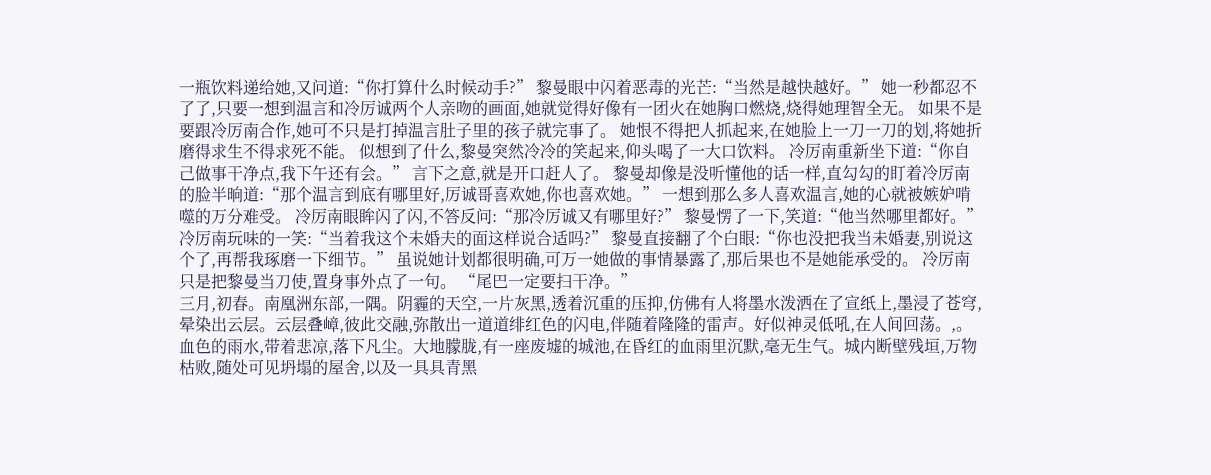一瓶饮料递给她,又问道:“你打算什么时候动手?” 黎曼眼中闪着恶毒的光芒:“当然是越快越好。” 她一秒都忍不了了,只要一想到温言和冷厉诚两个人亲吻的画面,她就觉得好像有一团火在她胸口燃烧,烧得她理智全无。 如果不是要跟冷厉南合作,她可不只是打掉温言肚子里的孩子就完事了。 她恨不得把人抓起来,在她脸上一刀一刀的划,将她折磨得求生不得求死不能。 似想到了什么,黎曼突然冷冷的笑起来,仰头喝了一大口饮料。 冷厉南重新坐下道:“你自己做事干净点,我下午还有会。” 言下之意,就是开口赶人了。 黎曼却像是没听懂他的话一样,直勾勾的盯着冷厉南的脸半晌道:“那个温言到底有哪里好,厉诚哥喜欢她,你也喜欢她。” 一想到那么多人喜欢温言,她的心就被嫉妒啃噬的万分难受。 冷厉南眼眸闪了闪,不答反问:“那冷厉诚又有哪里好?” 黎曼愣了一下,笑道:“他当然哪里都好。” 冷厉南玩味的一笑:“当着我这个未婚夫的面这样说合适吗?” 黎曼直接翻了个白眼:“你也没把我当未婚妻,别说这个了,再帮我琢磨一下细节。” 虽说她计划都很明确,可万一她做的事情暴露了,那后果也不是她能承受的。 冷厉南只是把黎曼当刀使,置身事外点了一句。 “尾巴一定要扫干净。”
三月,初春。南凰洲东部,一隅。阴霾的天空,一片灰黑,透着沉重的压抑,仿佛有人将墨水泼洒在了宣纸上,墨浸了苍穹,晕染出云层。云层叠嶂,彼此交融,弥散出一道道绯红色的闪电,伴随着隆隆的雷声。好似神灵低吼,在人间回荡。,。血色的雨水,带着悲凉,落下凡尘。大地朦胧,有一座废墟的城池,在昏红的血雨里沉默,毫无生气。城内断壁残垣,万物枯败,随处可见坍塌的屋舍,以及一具具青黑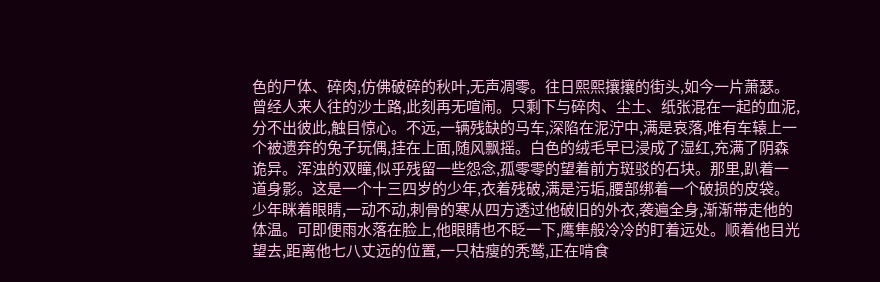色的尸体、碎肉,仿佛破碎的秋叶,无声凋零。往日熙熙攘攘的街头,如今一片萧瑟。曾经人来人往的沙土路,此刻再无喧闹。只剩下与碎肉、尘土、纸张混在一起的血泥,分不出彼此,触目惊心。不远,一辆残缺的马车,深陷在泥泞中,满是哀落,唯有车辕上一个被遗弃的兔子玩偶,挂在上面,随风飘摇。白色的绒毛早已浸成了湿红,充满了阴森诡异。浑浊的双瞳,似乎残留一些怨念,孤零零的望着前方斑驳的石块。那里,趴着一道身影。这是一个十三四岁的少年,衣着残破,满是污垢,腰部绑着一个破损的皮袋。少年眯着眼睛,一动不动,刺骨的寒从四方透过他破旧的外衣,袭遍全身,渐渐带走他的体温。可即便雨水落在脸上,他眼睛也不眨一下,鹰隼般冷冷的盯着远处。顺着他目光望去,距离他七八丈远的位置,一只枯瘦的秃鹫,正在啃食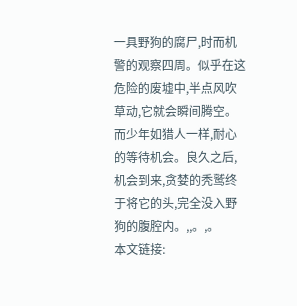一具野狗的腐尸,时而机警的观察四周。似乎在这危险的废墟中,半点风吹草动,它就会瞬间腾空。而少年如猎人一样,耐心的等待机会。良久之后,机会到来,贪婪的秃鹫终于将它的头,完全没入野狗的腹腔内。,,。,。
本文链接: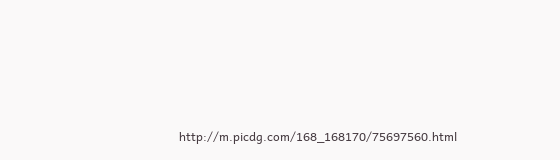http://m.picdg.com/168_168170/75697560.html